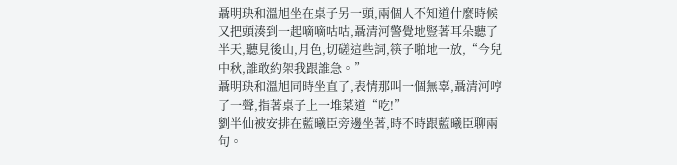聶明玦和溫旭坐在桌子另一頭,兩個人不知道什麼時候又把頭湊到一起嘀嘀咕咕,聶清河警覺地豎著耳朵聽了半天,聽見後山,月色,切磋這些詞,筷子啪地一放,“今兒中秋,誰敢約架我跟誰急。”
聶明玦和溫旭同時坐直了,表情那叫一個無辜,聶清河哼了一聲,指著桌子上一堆菜道“吃!”
劉半仙被安排在藍曦臣旁邊坐著,時不時跟藍曦臣聊兩句。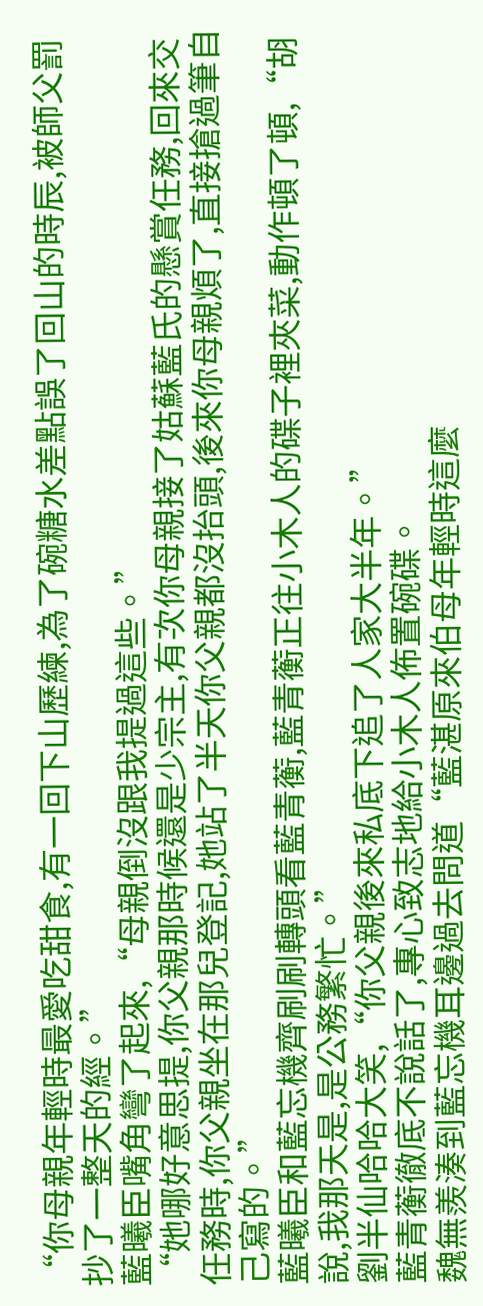“你母親年輕時最愛吃甜食,有一回下山歷練,為了碗糖水差點誤了回山的時辰,被師父罰抄了一整天的經。”
藍曦臣嘴角彎了起來,“母親倒沒跟我提過這些。”
“她哪好意思提,你父親那時候還是少宗主,有次你母親接了姑蘇藍氏的懸賞任務,回來交任務時,你父親坐在那兒登記,她站了半天你父親都沒抬頭,後來你母親煩了,直接搶過筆自己寫的。”
藍曦臣和藍忘機齊刷刷轉頭看藍青蘅,藍青蘅正往小木人的碟子裡夾菜,動作頓了頓,“胡說,我那天是,是公務繁忙。”
劉半仙哈哈大笑,“你父親後來私底下追了人家大半年。”
藍青蘅徹底不說話了,專心致志地給小木人佈置碗碟。
魏無羨湊到藍忘機耳邊過去問道“藍湛原來伯母年輕時這麼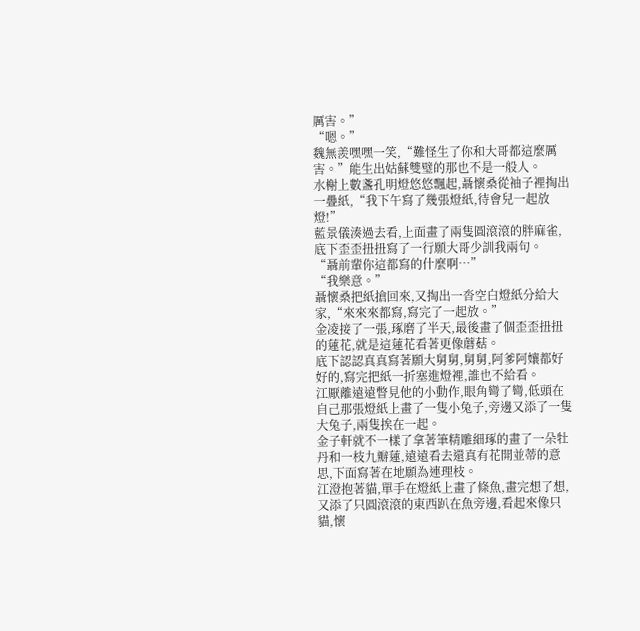厲害。”
“嗯。”
魏無羨嘿嘿一笑,“難怪生了你和大哥都這麼厲害。”能生出姑蘇雙璧的那也不是一般人。
水榭上數盞孔明燈悠悠飄起,聶懷桑從袖子裡掏出一疊紙,“我下午寫了幾張燈紙,待會兒一起放燈!”
藍景儀湊過去看,上面畫了兩隻圓滾滾的胖麻雀,底下歪歪扭扭寫了一行願大哥少訓我兩句。
“聶前輩你這都寫的什麼啊…”
“我樂意。”
聶懷桑把紙搶回來,又掏出一沓空白燈紙分給大家,“來來來都寫,寫完了一起放。”
金凌接了一張,琢磨了半天,最後畫了個歪歪扭扭的蓮花,就是這蓮花看著更像蘑菇。
底下認認真真寫著願大舅舅,舅舅,阿爹阿孃都好好的,寫完把紙一折塞進燈裡,誰也不給看。
江厭離遠遠瞥見他的小動作,眼角彎了彎,低頭在自己那張燈紙上畫了一隻小兔子,旁邊又添了一隻大兔子,兩隻挨在一起。
金子軒就不一樣了拿著筆精雕細琢的畫了一朵牡丹和一枝九瓣蓮,遠遠看去還真有花開並蒂的意思,下面寫著在地願為連理枝。
江澄抱著貓,單手在燈紙上畫了條魚,畫完想了想,又添了只圓滾滾的東西趴在魚旁邊,看起來像只貓,懷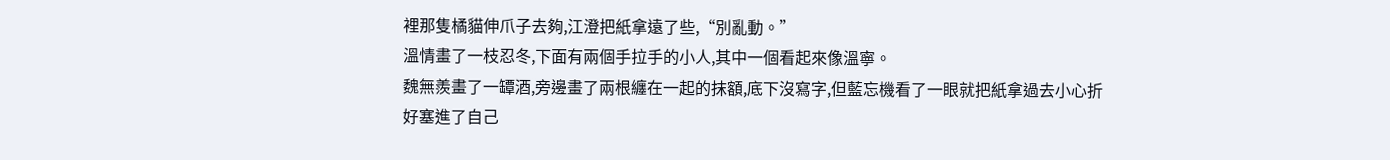裡那隻橘貓伸爪子去夠,江澄把紙拿遠了些,“別亂動。”
溫情畫了一枝忍冬,下面有兩個手拉手的小人,其中一個看起來像溫寧。
魏無羨畫了一罈酒,旁邊畫了兩根纏在一起的抹額,底下沒寫字,但藍忘機看了一眼就把紙拿過去小心折好塞進了自己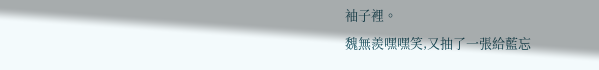袖子裡。
魏無羨嘿嘿笑,又抽了一張給藍忘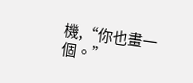機,“你也畫一個。”